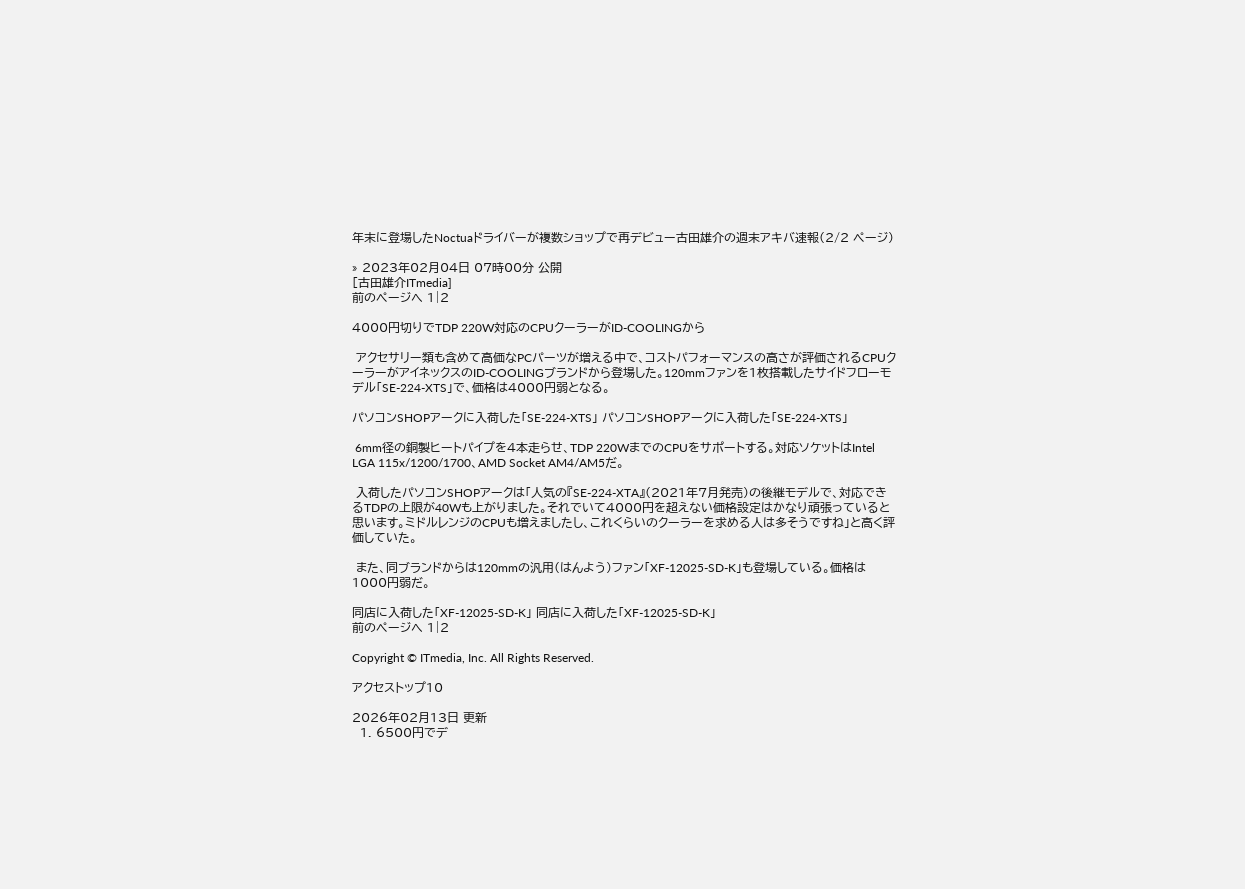年末に登場したNoctuaドライバーが複数ショップで再デビュー古田雄介の週末アキバ速報(2/2 ページ)

» 2023年02月04日 07時00分 公開
[古田雄介ITmedia]
前のページへ 1|2

4000円切りでTDP 220W対応のCPUクーラーがID-COOLINGから

 アクセサリー類も含めて高価なPCパーツが増える中で、コストパフォーマンスの高さが評価されるCPUクーラーがアイネックスのID-COOLINGブランドから登場した。120mmファンを1枚搭載したサイドフローモデル「SE-224-XTS」で、価格は4000円弱となる。

パソコンSHOPアークに入荷した「SE-224-XTS」 パソコンSHOPアークに入荷した「SE-224-XTS」

 6mm径の銅製ヒートパイプを4本走らせ、TDP 220WまでのCPUをサポートする。対応ソケットはIntel LGA 115x/1200/1700、AMD Socket AM4/AM5だ。

 入荷したパソコンSHOPアークは「人気の『SE-224-XTA』(2021年7月発売)の後継モデルで、対応できるTDPの上限が40Wも上がりました。それでいて4000円を超えない価格設定はかなり頑張っていると思います。ミドルレンジのCPUも増えましたし、これくらいのクーラーを求める人は多そうですね」と高く評価していた。

 また、同ブランドからは120mmの汎用(はんよう)ファン「XF-12025-SD-K」も登場している。価格は1000円弱だ。

同店に入荷した「XF-12025-SD-K」 同店に入荷した「XF-12025-SD-K」
前のページへ 1|2

Copyright © ITmedia, Inc. All Rights Reserved.

アクセストップ10

2026年02月13日 更新
  1. 6500円でデ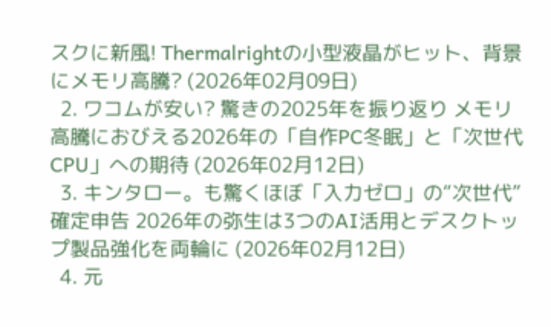スクに新風! Thermalrightの小型液晶がヒット、背景にメモリ高騰? (2026年02月09日)
  2. ワコムが安い? 驚きの2025年を振り返り メモリ高騰におびえる2026年の「自作PC冬眠」と「次世代CPU」への期待 (2026年02月12日)
  3. キンタロー。も驚くほぼ「入力ゼロ」の“次世代”確定申告 2026年の弥生は3つのAI活用とデスクトップ製品強化を両輪に (2026年02月12日)
  4. 元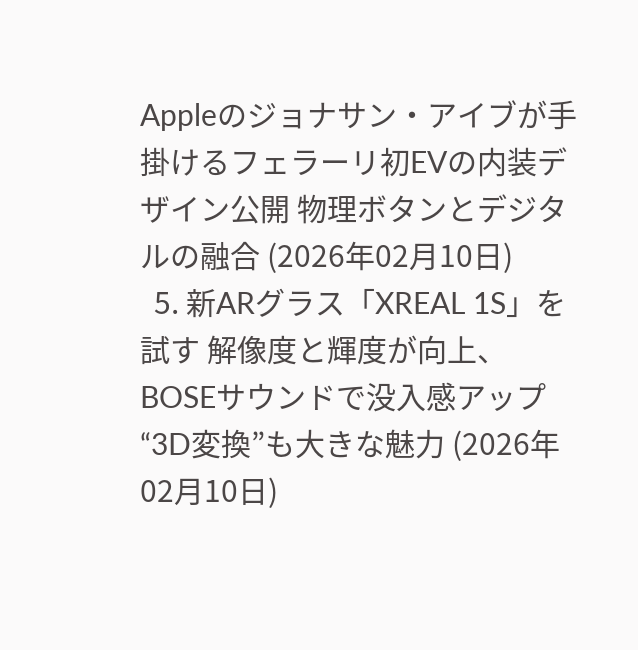Appleのジョナサン・アイブが手掛けるフェラーリ初EVの内装デザイン公開 物理ボタンとデジタルの融合 (2026年02月10日)
  5. 新ARグラス「XREAL 1S」を試す 解像度と輝度が向上、BOSEサウンドで没入感アップ “3D変換”も大きな魅力 (2026年02月10日)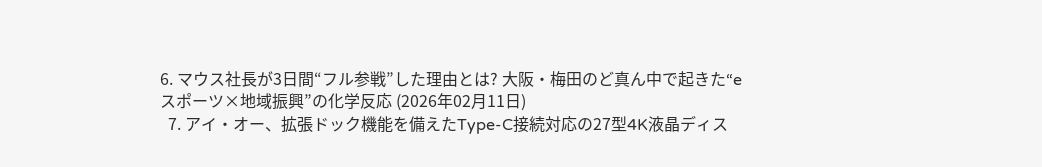6. マウス社長が3日間“フル参戦”した理由とは? 大阪・梅田のど真ん中で起きた“eスポーツ×地域振興”の化学反応 (2026年02月11日)
  7. アイ・オー、拡張ドック機能を備えたType-C接続対応の27型4K液晶ディス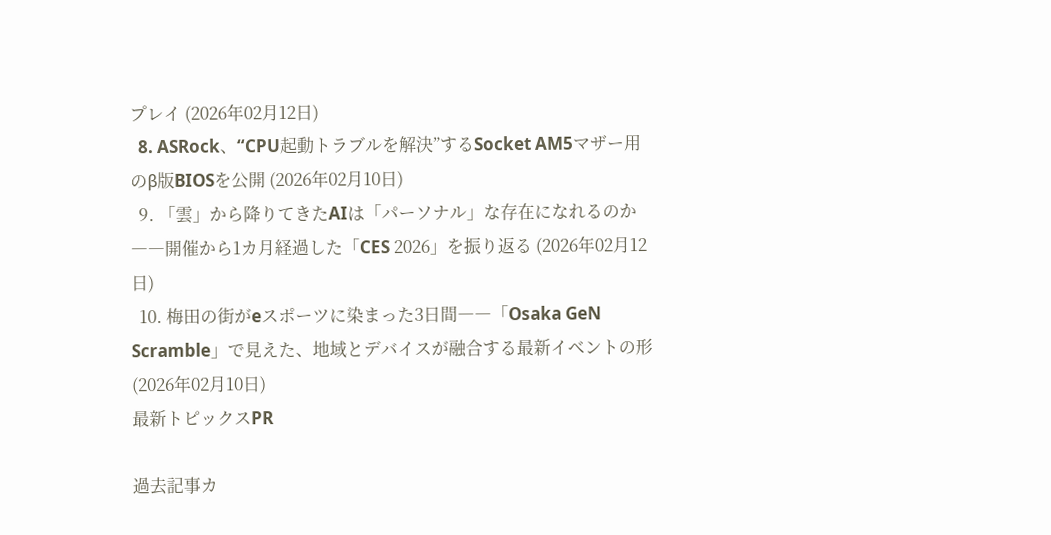プレイ (2026年02月12日)
  8. ASRock、“CPU起動トラブルを解決”するSocket AM5マザー用のβ版BIOSを公開 (2026年02月10日)
  9. 「雲」から降りてきたAIは「パーソナル」な存在になれるのか――開催から1カ月経過した「CES 2026」を振り返る (2026年02月12日)
  10. 梅田の街がeスポーツに染まった3日間――「Osaka GeN Scramble」で見えた、地域とデバイスが融合する最新イベントの形 (2026年02月10日)
最新トピックスPR

過去記事カ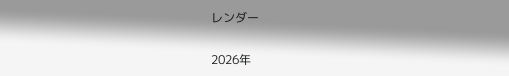レンダー

2026年